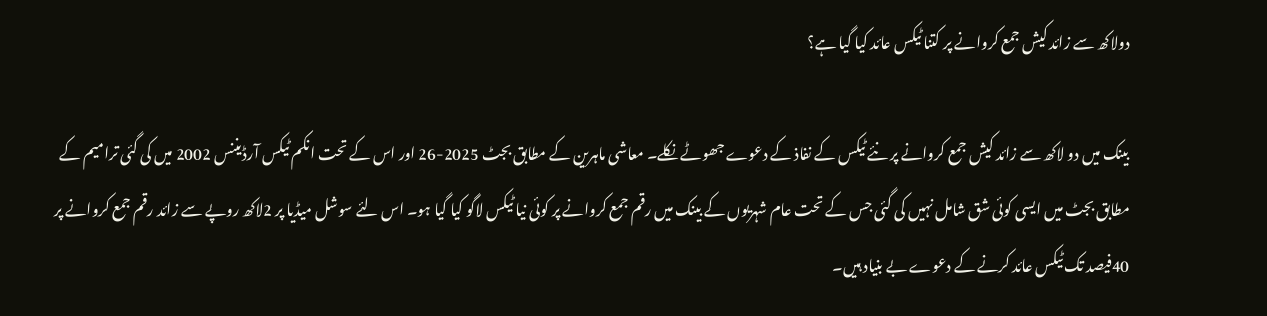دولاکھ سے زائد کیش جمع کروانے پر کتنا ٹیکس عائد کیا گیا ہے؟

بینک میں دو لاکھ سے زائد کیش جمع کروانے پر نئے ٹیکس کے نفاذ کے دعوے جھوٹے نکلے۔ معاشی ماہرین کے مطابق بجٹ 2025-26 اور اس کے تحت انکم ٹیکس آرڈیننس 2002 میں کی گئی ترامیم کے مطابق بجٹ میں ایسی کوئی شق شامل نہیں کی گئی جس کے تحت عام شہریوں کے بینک میں رقم جمع کروانے پر کوئی نیا ٹیکس لاگو کیا گیا ہو۔ اس لئے سوشل میڈیا پر 2لاکھ روپے سے زائد رقم جمع کروانے پر 40فیصد تک ٹیکس عائد کرنے کے دعوے بے بنیاد ہیں۔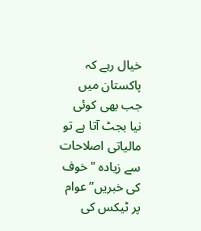خیال رہے کہ پاکستان میں جب بھی کوئی نیا بجٹ آتا ہے تو مالیاتی اصلاحات سے زیادہ "خوف کی خبریں” عوام پر ٹیکس کی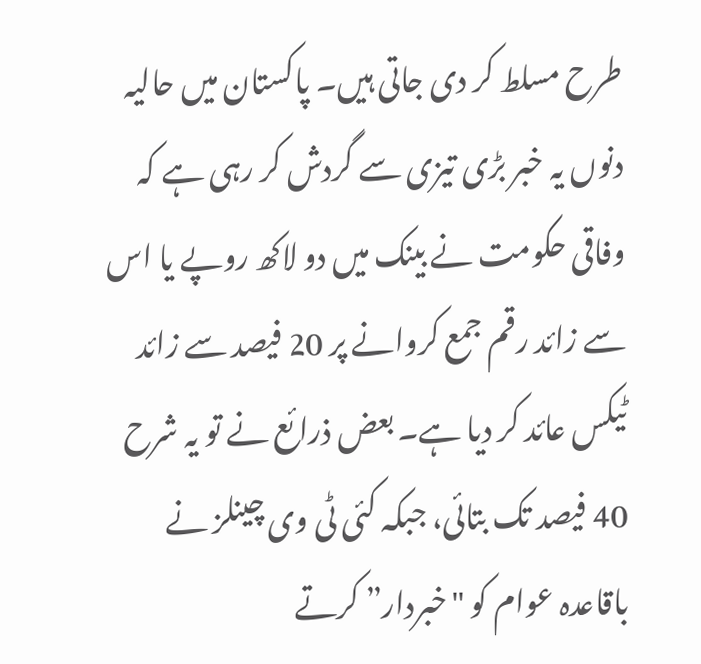طرح مسلط کر دی جاتی ہیں۔ پاکستان میں حالیہ دنوں یہ خبر بڑی تیزی سے گردش کر رہی ہے کہ وفاقی حکومت نے بینک میں دو لاکھ روپے یا اس سے زائد رقم جمع کروانے پر 20 فیصد سے زائد ٹیکس عائد کر دیا ہے۔ بعض ذرائع نے تو یہ شرح 40 فیصد تک بتائی، جبکہ کئی ٹی وی چینلز نے باقاعدہ عوام کو "خبردار” کرتے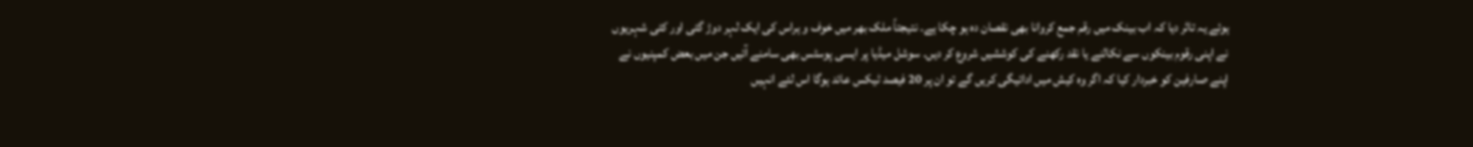ہوئے یہ تاثر دیا کہ اب بینک میں رقم جمع کروانا بھی نقصان دہ ہو چکا ہے۔ نتیجتاً ملک بھر میں خوف و ہراس کی ایک لہر دوڑ گئی اور کئی شہریوں نے اپنی رقوم بینکوں سے نکالنے یا نقد رکھنے کی کوششیں شروع کر دیں۔ سوشل میڈیا پر ایسی پوسٹس بھی سامنے آئیں جن میں بعض کمپنیوں نے اپنے صارفین کو خبردار کیا کہ اگر وہ کیش میں ادائیگی کریں گے تو ان پر 20 فیصد ٹیکس عائد ہوگا اس لئے انہیں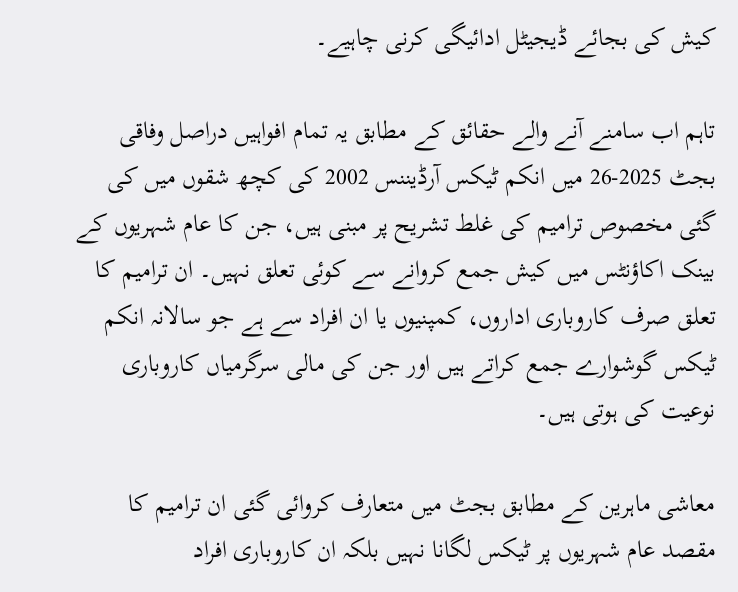کیش کی بجائے ڈیجیٹل ادائیگی کرنی چاہیے۔

تاہم اب سامنے آنے والے حقائق کے مطابق یہ تمام افواہیں دراصل وفاقی بجٹ 2025-26 میں انکم ٹیکس آرڈیننس 2002 کی کچھ شقوں میں کی گئی مخصوص ترامیم کی غلط تشریح پر مبنی ہیں، جن کا عام شہریوں کے بینک اکاؤنٹس میں کیش جمع کروانے سے کوئی تعلق نہیں۔ ان ترامیم کا تعلق صرف کاروباری اداروں، کمپنیوں یا ان افراد سے ہے جو سالانہ انکم ٹیکس گوشوارے جمع کراتے ہیں اور جن کی مالی سرگرمیاں کاروباری نوعیت کی ہوتی ہیں۔

معاشی ماہرین کے مطابق بجٹ میں متعارف کروائی گئی ان ترامیم کا مقصد عام شہریوں پر ٹیکس لگانا نہیں بلکہ ان کاروباری افراد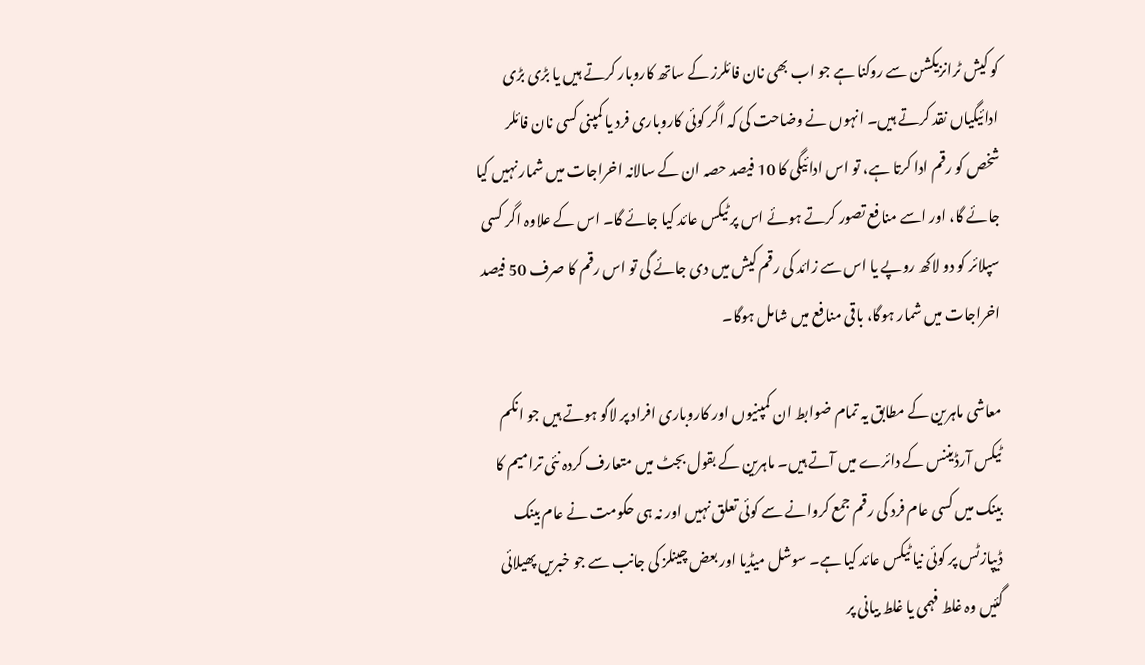کو کیش ٹرانزیکشن سے روکنا ہے جو اب بھی نان فائلرز کے ساتھ کاروبار کرتے ہیں یا بڑی بڑی ادائیگیاں نقد کرتے ہیں۔ انہوں نے وضاحت کی کہ اگر کوئی کاروباری فرد یا کمپنی کسی نان فائلر شخص کو رقم ادا کرتا ہے، تو اس ادائیگی کا 10 فیصد حصہ ان کے سالانہ اخراجات میں شمار نہیں کیا جائے گا، اور اسے منافع تصور کرتے ہوئے اس پر ٹیکس عائد کیا جائے گا۔ اس کے علاوہ اگر کسی سپلائر کو دو لاکھ روپے یا اس سے زائد کی رقم کیش میں دی جائے گی تو اس رقم کا صرف 50 فیصد اخراجات میں شمار ہوگا، باقی منافع میں شامل ہوگا۔

معاشی ماہرین کے مطابق یہ تمام ضوابط ان کمپنیوں اور کاروباری افراد پر لاگو ہوتے ہیں جو انکم ٹیکس آرڈیننس کے دائرے میں آتے ہیں۔ ماہرین کے بقول بجٹ میں متعارف کردہ نئی ترامیم کا بینک میں کسی عام فرد کی رقم جمع کروانے سے کوئی تعلق نہیں اور نہ ہی حکومت نے عام بینک ڈیپازٹس پر کوئی نیا ٹیکس عائد کیا ہے۔ سوشل میڈیا اور بعض چینلز کی جانب سے جو خبریں پھیلائی گئیں وہ غلط فہمی یا غلط بیانی پر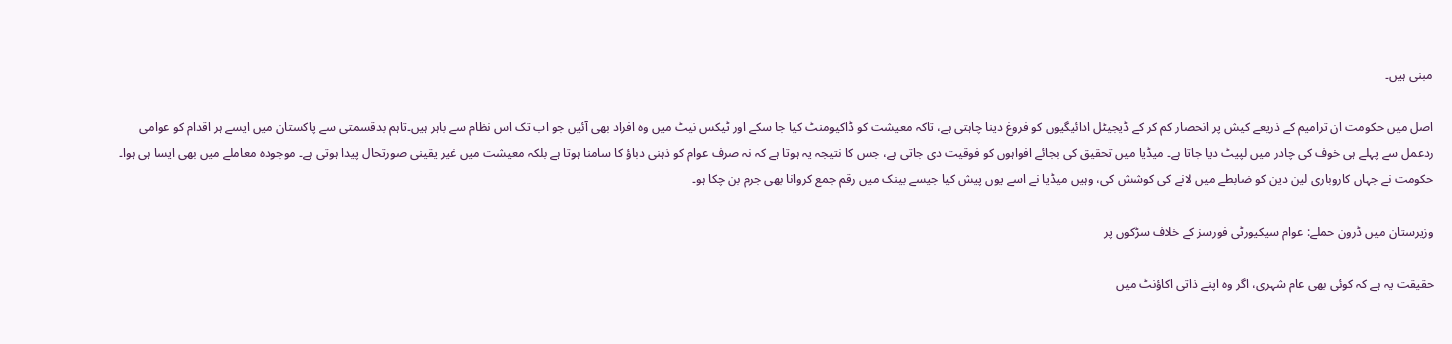مبنی ہیں۔

اصل میں حکومت ان ترامیم کے ذریعے کیش پر انحصار کم کر کے ڈیجیٹل ادائیگیوں کو فروغ دینا چاہتی ہے، تاکہ معیشت کو ڈاکیومنٹ کیا جا سکے اور ٹیکس نیٹ میں وہ افراد بھی آئیں جو اب تک اس نظام سے باہر ہیں۔تاہم بدقسمتی سے پاکستان میں ایسے ہر اقدام کو عوامی ردعمل سے پہلے ہی خوف کی چادر میں لپیٹ دیا جاتا ہے۔ میڈیا میں تحقیق کی بجائے افواہوں کو فوقیت دی جاتی ہے، جس کا نتیجہ یہ ہوتا ہے کہ نہ صرف عوام کو ذہنی دباؤ کا سامنا ہوتا ہے بلکہ معیشت میں غیر یقینی صورتحال پیدا ہوتی ہے۔ موجودہ معاملے میں بھی ایسا ہی ہوا۔ حکومت نے جہاں کاروباری لین دین کو ضابطے میں لانے کی کوشش کی، وہیں میڈیا نے اسے یوں پیش کیا جیسے بینک میں رقم جمع کروانا بھی جرم بن چکا ہو۔

وزیرستان میں ڈرون حملے: عوام سیکیورٹی فورسز کے خلاف سڑکوں پر

حقیقت یہ ہے کہ کوئی بھی عام شہری، اگر وہ اپنے ذاتی اکاؤنٹ میں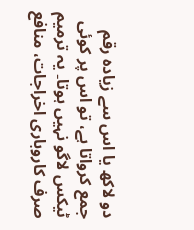دو لاکھ یا اس سے زیادہ رقم جمع کرواتا ہے، تو اس پر کوئی ٹیکس لاگو نہیں ہوتا۔ یہ ترمیم صرف کاروباری اخراجات، منافع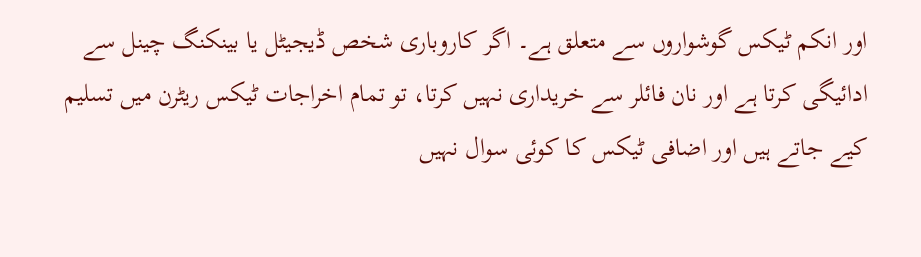اور انکم ٹیکس گوشواروں سے متعلق ہے۔ اگر کاروباری شخص ڈیجیٹل یا بینکنگ چینل سے ادائیگی کرتا ہے اور نان فائلر سے خریداری نہیں کرتا، تو تمام اخراجات ٹیکس ریٹرن میں تسلیم کیے جاتے ہیں اور اضافی ٹیکس کا کوئی سوال نہیں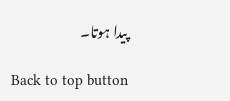پیدا ہوتا۔

Back to top button